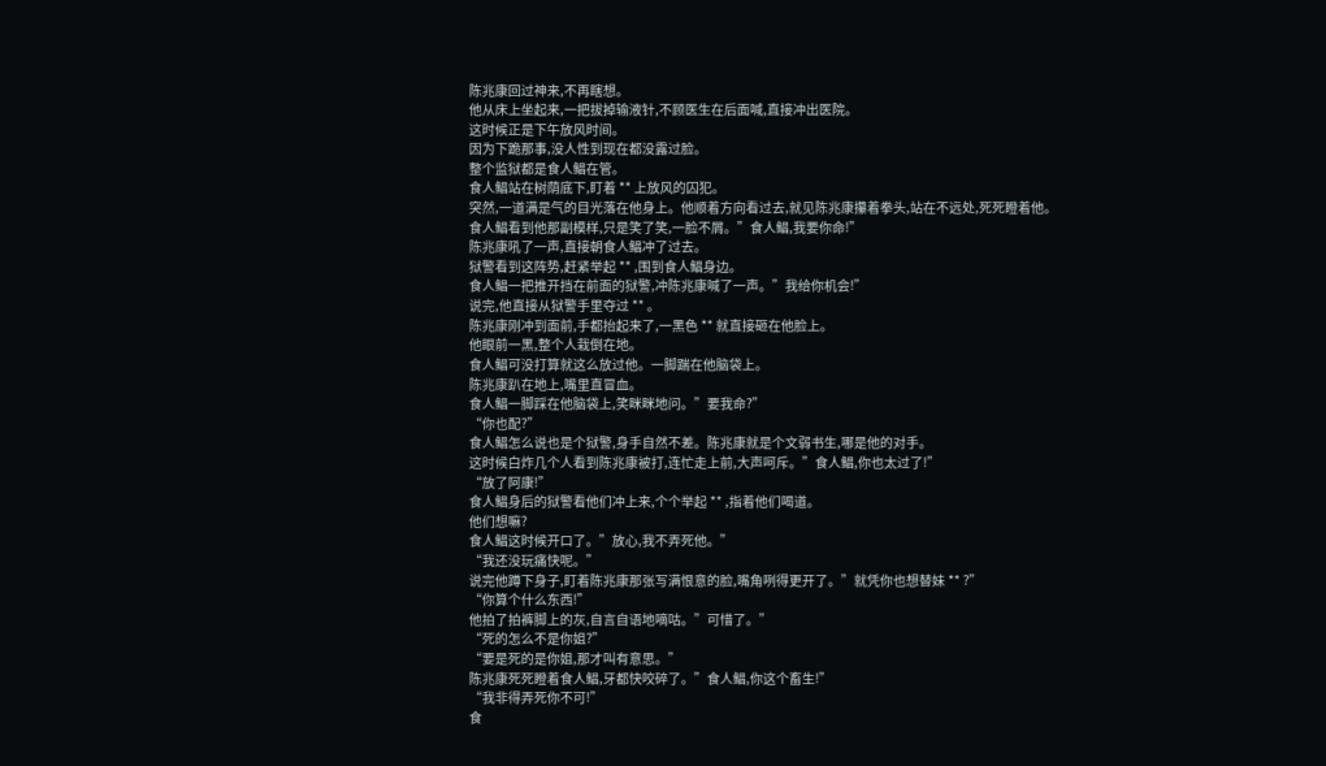陈兆康回过神来,不再瞎想。
他从床上坐起来,一把拔掉输液针,不顾医生在后面喊,直接冲出医院。
这时候正是下午放风时间。
因为下跪那事,没人性到现在都没露过脸。
整个监狱都是食人鲳在管。
食人鲳站在树荫底下,盯着 ** 上放风的囚犯。
突然,一道满是气的目光落在他身上。他顺着方向看过去,就见陈兆康攥着拳头,站在不远处,死死瞪着他。
食人鲳看到他那副模样,只是笑了笑,一脸不屑。”食人鲳,我要你命!”
陈兆康吼了一声,直接朝食人鲳冲了过去。
狱警看到这阵势,赶紧举起 ** ,围到食人鲳身边。
食人鲳一把推开挡在前面的狱警,冲陈兆康喊了一声。”我给你机会!”
说完,他直接从狱警手里夺过 ** 。
陈兆康刚冲到面前,手都抬起来了,一黑色 ** 就直接砸在他脸上。
他眼前一黑,整个人栽倒在地。
食人鲳可没打算就这么放过他。一脚踹在他脑袋上。
陈兆康趴在地上,嘴里直冒血。
食人鲳一脚踩在他脑袋上,笑眯眯地问。”要我命?”
“你也配?”
食人鲳怎么说也是个狱警,身手自然不差。陈兆康就是个文弱书生,哪是他的对手。
这时候白炸几个人看到陈兆康被打,连忙走上前,大声呵斥。”食人鲳,你也太过了!”
“放了阿康!”
食人鲳身后的狱警看他们冲上来,个个举起 ** ,指着他们喝道。
他们想嘛?
食人鲳这时候开口了。”放心,我不弄死他。”
“我还没玩痛快呢。”
说完他蹲下身子,盯着陈兆康那张写满恨意的脸,嘴角咧得更开了。”就凭你也想替妹 ** ?”
“你算个什么东西!”
他拍了拍裤脚上的灰,自言自语地嘀咕。”可惜了。”
“死的怎么不是你姐?”
“要是死的是你姐,那才叫有意思。”
陈兆康死死瞪着食人鲳,牙都快咬碎了。”食人鲳,你这个畜生!”
“我非得弄死你不可!”
食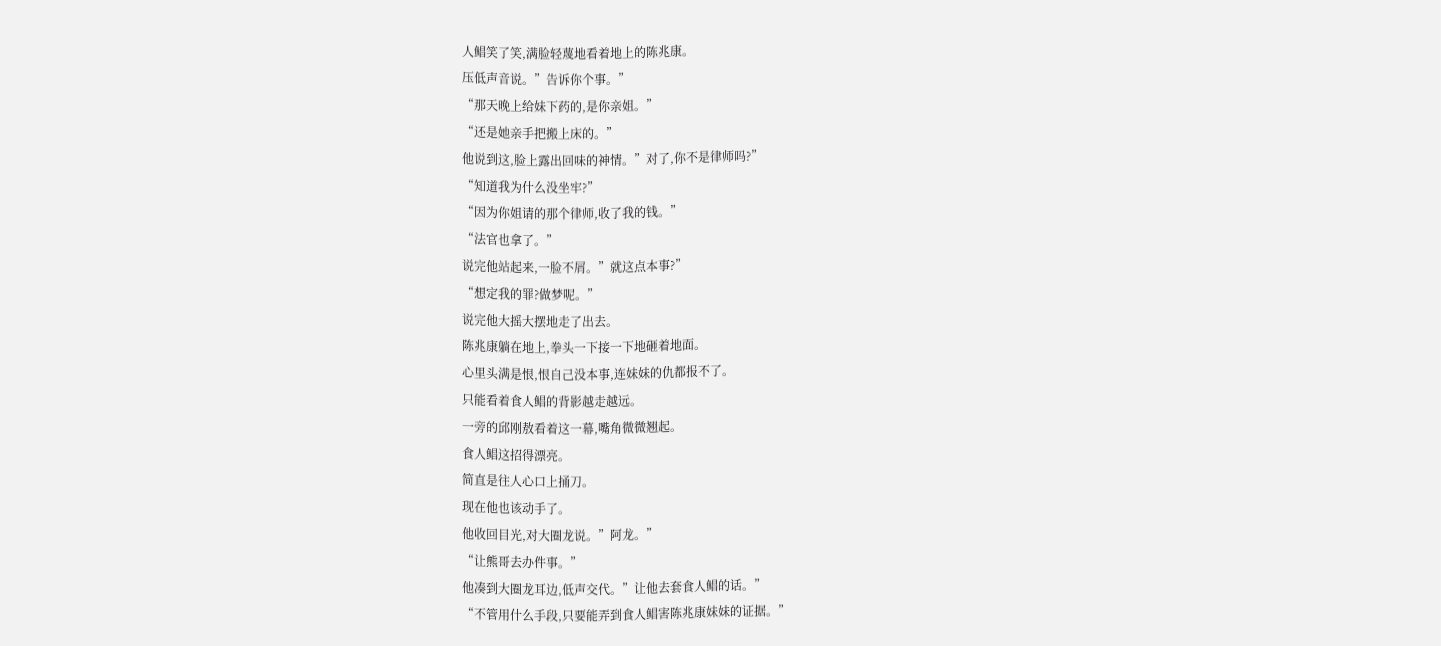人鲳笑了笑,满脸轻蔑地看着地上的陈兆康。
压低声音说。”告诉你个事。”
“那天晚上给妹下药的,是你亲姐。”
“还是她亲手把搬上床的。”
他说到这,脸上露出回味的神情。”对了,你不是律师吗?”
“知道我为什么没坐牢?”
“因为你姐请的那个律师,收了我的钱。”
“法官也拿了。”
说完他站起来,一脸不屑。”就这点本事?”
“想定我的罪?做梦呢。”
说完他大摇大摆地走了出去。
陈兆康躺在地上,拳头一下接一下地砸着地面。
心里头满是恨,恨自己没本事,连妹妹的仇都报不了。
只能看着食人鲳的背影越走越远。
一旁的邱刚敖看着这一幕,嘴角微微翘起。
食人鲳这招得漂亮。
简直是往人心口上捅刀。
现在他也该动手了。
他收回目光,对大圈龙说。”阿龙。”
“让熊哥去办件事。”
他凑到大圈龙耳边,低声交代。”让他去套食人鲳的话。”
“不管用什么手段,只要能弄到食人鲳害陈兆康妹妹的证据。”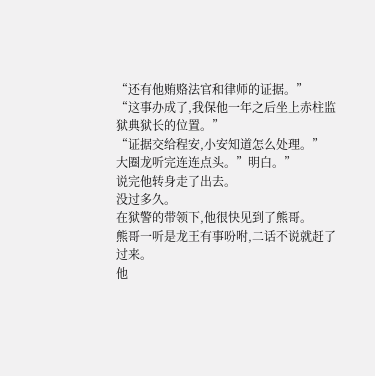“还有他贿赂法官和律师的证据。”
“这事办成了,我保他一年之后坐上赤柱监狱典狱长的位置。”
“证据交给程安,小安知道怎么处理。”
大圈龙听完连连点头。”明白。”
说完他转身走了出去。
没过多久。
在狱警的带领下,他很快见到了熊哥。
熊哥一听是龙王有事吩咐,二话不说就赶了过来。
他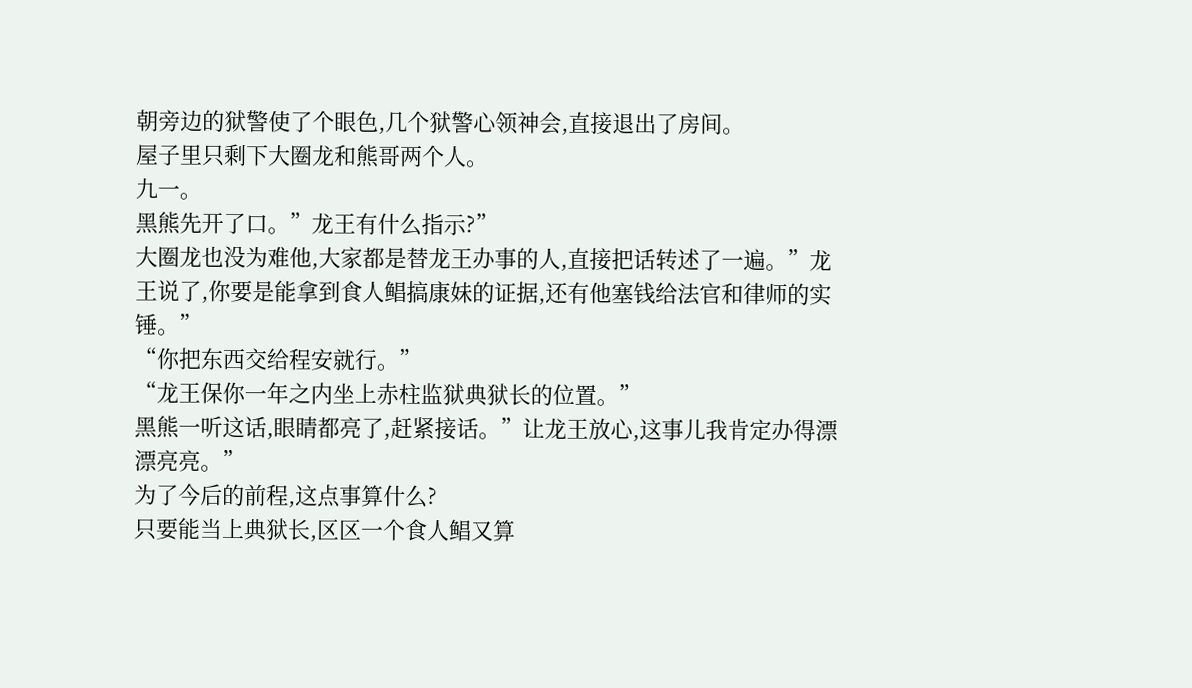朝旁边的狱警使了个眼色,几个狱警心领神会,直接退出了房间。
屋子里只剩下大圈龙和熊哥两个人。
九一。
黑熊先开了口。”龙王有什么指示?”
大圈龙也没为难他,大家都是替龙王办事的人,直接把话转述了一遍。”龙王说了,你要是能拿到食人鲳搞康妹的证据,还有他塞钱给法官和律师的实锤。”
“你把东西交给程安就行。”
“龙王保你一年之内坐上赤柱监狱典狱长的位置。”
黑熊一听这话,眼睛都亮了,赶紧接话。”让龙王放心,这事儿我肯定办得漂漂亮亮。”
为了今后的前程,这点事算什么?
只要能当上典狱长,区区一个食人鲳又算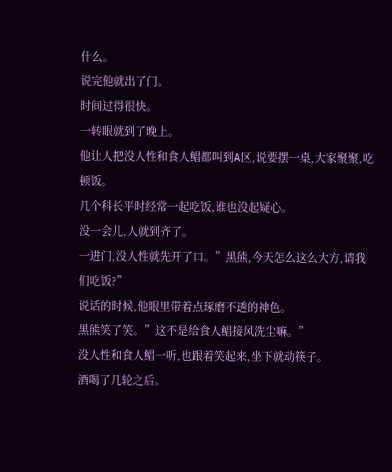什么。
说完他就出了门。
时间过得很快。
一转眼就到了晚上。
他让人把没人性和食人鲳都叫到A区,说要摆一桌,大家聚聚,吃顿饭。
几个科长平时经常一起吃饭,谁也没起疑心。
没一会儿,人就到齐了。
一进门,没人性就先开了口。”黑熊,今天怎么这么大方,请我们吃饭?”
说话的时候,他眼里带着点琢磨不透的神色。
黑熊笑了笑。”这不是给食人鲳接风洗尘嘛。”
没人性和食人鲳一听,也跟着笑起来,坐下就动筷子。
酒喝了几轮之后。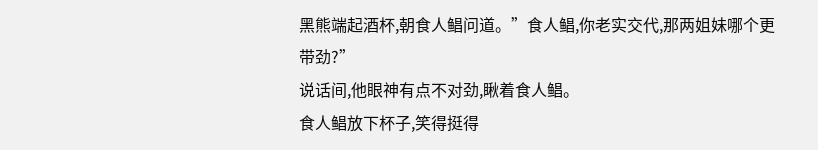黑熊端起酒杯,朝食人鲳问道。”食人鲳,你老实交代,那两姐妹哪个更带劲?”
说话间,他眼神有点不对劲,瞅着食人鲳。
食人鲳放下杯子,笑得挺得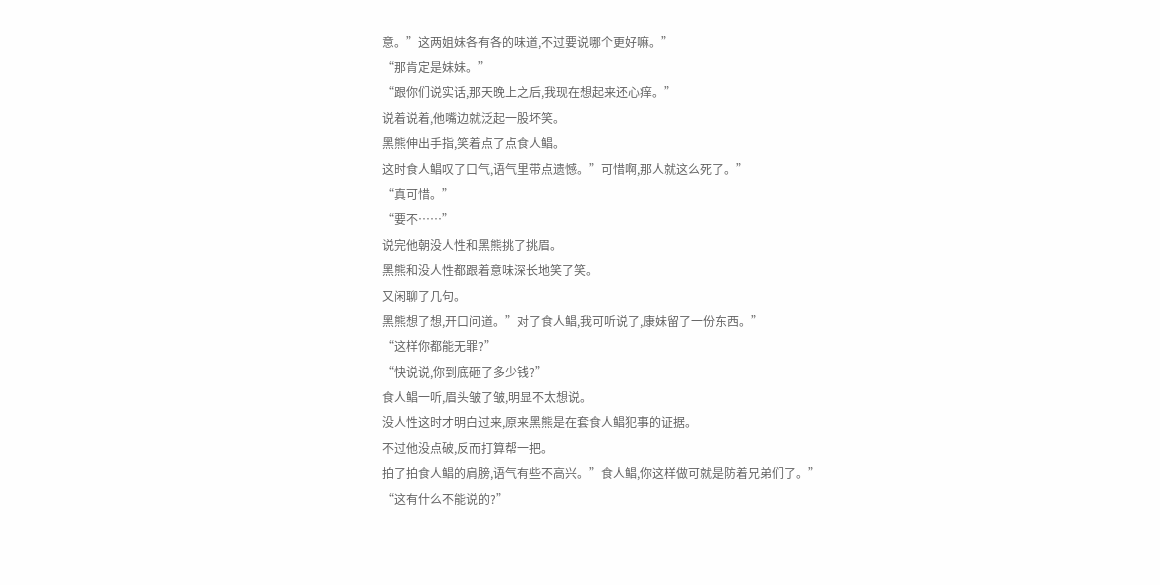意。”这两姐妹各有各的味道,不过要说哪个更好嘛。”
“那肯定是妹妹。”
“跟你们说实话,那天晚上之后,我现在想起来还心痒。”
说着说着,他嘴边就泛起一股坏笑。
黑熊伸出手指,笑着点了点食人鲳。
这时食人鲳叹了口气,语气里带点遗憾。”可惜啊,那人就这么死了。”
“真可惜。”
“要不……”
说完他朝没人性和黑熊挑了挑眉。
黑熊和没人性都跟着意味深长地笑了笑。
又闲聊了几句。
黑熊想了想,开口问道。”对了食人鲳,我可听说了,康妹留了一份东西。”
“这样你都能无罪?”
“快说说,你到底砸了多少钱?”
食人鲳一听,眉头皱了皱,明显不太想说。
没人性这时才明白过来,原来黑熊是在套食人鲳犯事的证据。
不过他没点破,反而打算帮一把。
拍了拍食人鲳的肩膀,语气有些不高兴。”食人鲳,你这样做可就是防着兄弟们了。”
“这有什么不能说的?”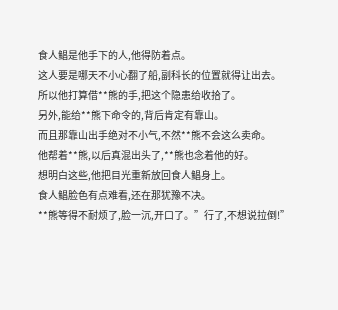食人鲳是他手下的人,他得防着点。
这人要是哪天不小心翻了船,副科长的位置就得让出去。
所以他打算借**熊的手,把这个隐患给收拾了。
另外,能给**熊下命令的,背后肯定有靠山。
而且那靠山出手绝对不小气,不然**熊不会这么卖命。
他帮着**熊,以后真混出头了,**熊也念着他的好。
想明白这些,他把目光重新放回食人鲳身上。
食人鲳脸色有点难看,还在那犹豫不决。
**熊等得不耐烦了,脸一沉,开口了。”行了,不想说拉倒!”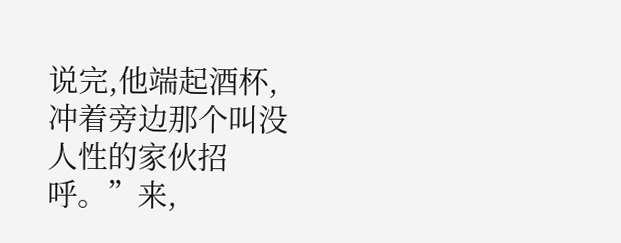说完,他端起酒杯,冲着旁边那个叫没人性的家伙招呼。”来,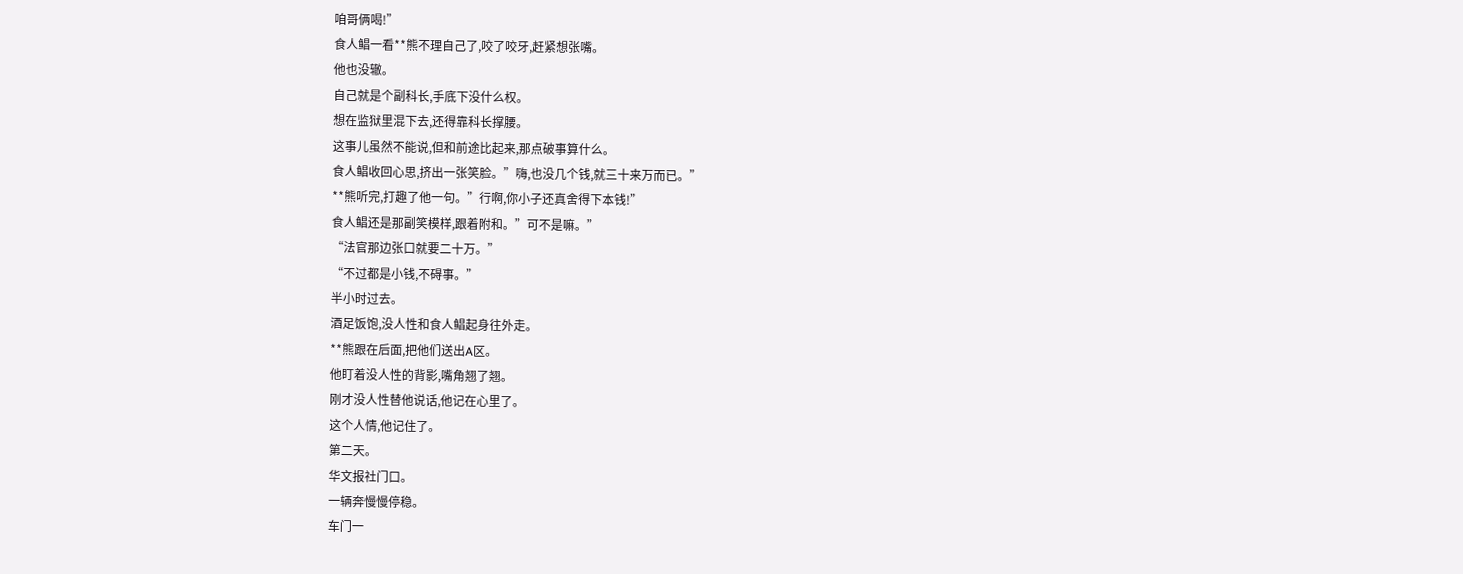咱哥俩喝!”
食人鲳一看**熊不理自己了,咬了咬牙,赶紧想张嘴。
他也没辙。
自己就是个副科长,手底下没什么权。
想在监狱里混下去,还得靠科长撑腰。
这事儿虽然不能说,但和前途比起来,那点破事算什么。
食人鲳收回心思,挤出一张笑脸。”嗨,也没几个钱,就三十来万而已。”
**熊听完,打趣了他一句。”行啊,你小子还真舍得下本钱!”
食人鲳还是那副笑模样,跟着附和。”可不是嘛。”
“法官那边张口就要二十万。”
“不过都是小钱,不碍事。”
半小时过去。
酒足饭饱,没人性和食人鲳起身往外走。
**熊跟在后面,把他们送出A区。
他盯着没人性的背影,嘴角翘了翘。
刚才没人性替他说话,他记在心里了。
这个人情,他记住了。
第二天。
华文报社门口。
一辆奔慢慢停稳。
车门一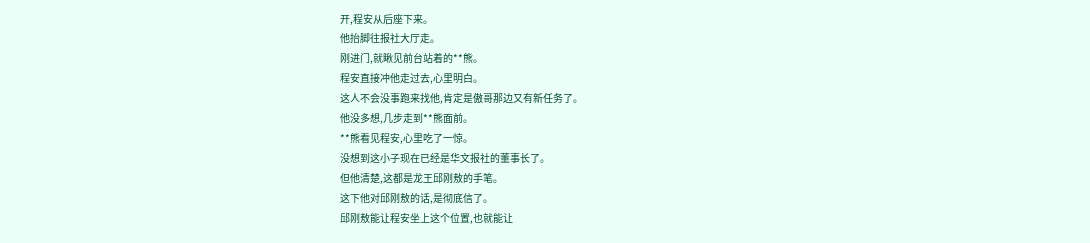开,程安从后座下来。
他抬脚往报社大厅走。
刚进门,就瞅见前台站着的**熊。
程安直接冲他走过去,心里明白。
这人不会没事跑来找他,肯定是傲哥那边又有新任务了。
他没多想,几步走到**熊面前。
**熊看见程安,心里吃了一惊。
没想到这小子现在已经是华文报社的董事长了。
但他清楚,这都是龙王邱刚敖的手笔。
这下他对邱刚敖的话,是彻底信了。
邱刚敖能让程安坐上这个位置,也就能让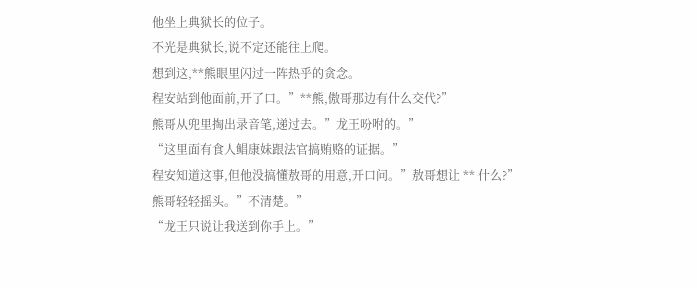他坐上典狱长的位子。
不光是典狱长,说不定还能往上爬。
想到这,**熊眼里闪过一阵热乎的贪念。
程安站到他面前,开了口。”**熊,傲哥那边有什么交代?”
熊哥从兜里掏出录音笔,递过去。”龙王吩咐的。”
“这里面有食人鲳康妹跟法官搞贿赂的证据。”
程安知道这事,但他没搞懂敖哥的用意,开口问。”敖哥想让 ** 什么?”
熊哥轻轻摇头。”不清楚。”
“龙王只说让我送到你手上。”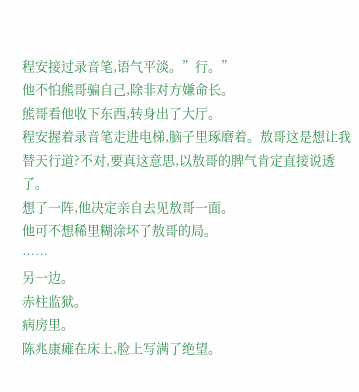程安接过录音笔,语气平淡。”行。”
他不怕熊哥骗自己,除非对方嫌命长。
熊哥看他收下东西,转身出了大厅。
程安握着录音笔走进电梯,脑子里琢磨着。敖哥这是想让我替天行道?不对,要真这意思,以敖哥的脾气肯定直接说透了。
想了一阵,他决定亲自去见敖哥一面。
他可不想稀里糊涂坏了敖哥的局。
……
另一边。
赤柱监狱。
病房里。
陈兆康瘫在床上,脸上写满了绝望。